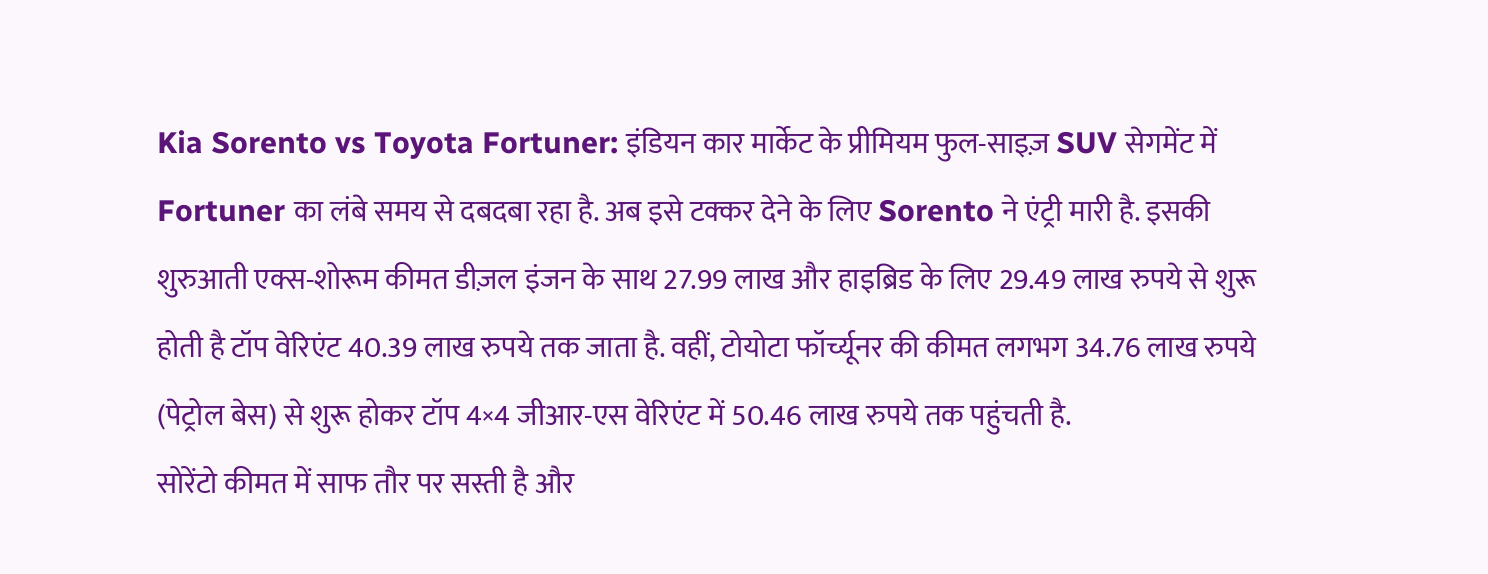Kia Sorento vs Toyota Fortuner: इंडियन कार मार्केट के प्रीमियम फुल-साइज़ SUV सेगमेंट में Fortuner का लंबे समय से दबदबा रहा है. अब इसे टक्कर देने के लिए Sorento ने एंट्री मारी है. इसकी शुरुआती एक्स-शोरूम कीमत डीज़ल इंजन के साथ 27.99 लाख और हाइब्रिड के लिए 29.49 लाख रुपये से शुरू होती है टॉप वेरिएंट 40.39 लाख रुपये तक जाता है. वहीं, टोयोटा फॉर्च्यूनर की कीमत लगभग 34.76 लाख रुपये (पेट्रोल बेस) से शुरू होकर टॉप 4×4 जीआर-एस वेरिएंट में 50.46 लाख रुपये तक पहुंचती है.
सोरेंटो कीमत में साफ तौर पर सस्ती है और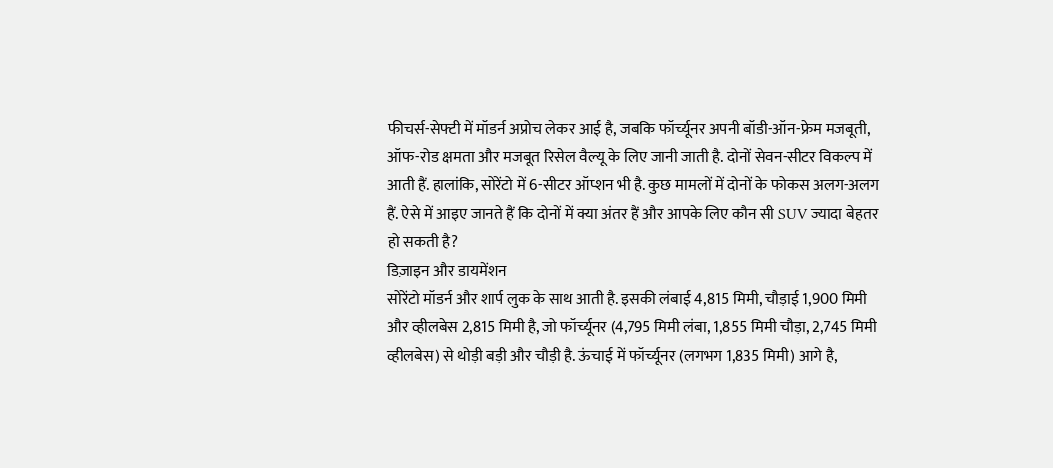फीचर्स-सेफ्टी में मॉडर्न अप्रोच लेकर आई है, जबकि फॉर्च्यूनर अपनी बॉडी-ऑन-फ्रेम मजबूती, ऑफ-रोड क्षमता और मजबूत रिसेल वैल्यू के लिए जानी जाती है. दोनों सेवन-सीटर विकल्प में आती हैं. हालांकि, सोरेंटो में 6-सीटर ऑप्शन भी है. कुछ मामलों में दोनों के फोकस अलग-अलग हैं. ऐसे में आइए जानते हैं कि दोनों में क्या अंतर हैं और आपके लिए कौन सी SUV ज्यादा बेहतर हो सकती है?
डिज़ाइन और डायमेंशन
सोरेंटो मॉडर्न और शार्प लुक के साथ आती है. इसकी लंबाई 4,815 मिमी, चौड़ाई 1,900 मिमी और व्हीलबेस 2,815 मिमी है, जो फॉर्च्यूनर (4,795 मिमी लंबा, 1,855 मिमी चौड़ा, 2,745 मिमी व्हीलबेस) से थोड़ी बड़ी और चौड़ी है. ऊंचाई में फॉर्च्यूनर (लगभग 1,835 मिमी) आगे है,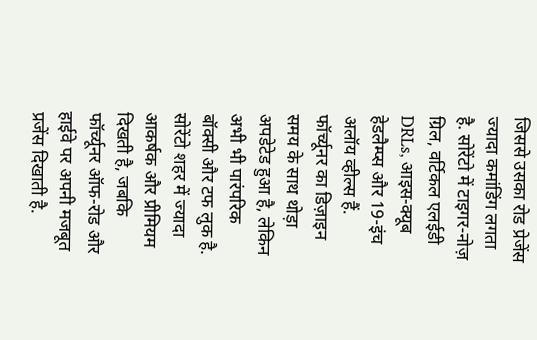जिससे उसका रोड प्रेजेंस ज्यादा कमांडिंग लगता है. सोरेंटो में टाइगर-नोज़ ग्रिल, वर्टिकल एलईडी DRLs, आइस-क्यूब हेडलैम्प्स और 19-इंच अलॉय व्हील्स हैं. फॉर्च्यूनर का डिज़ाइन समय के साथ थोड़ा अपडेटेड हुआ है, लेकिन अभी भी पारंपरिक बॉक्सी और टफ लुक है. सोरेंटो शहर में ज्यादा आकर्षक और प्रीमियम दिखती है, जबकि फॉर्च्यूनर ऑफ-रोड और हाईवे पर अपनी मजबूत प्रजेंस दिखाती है.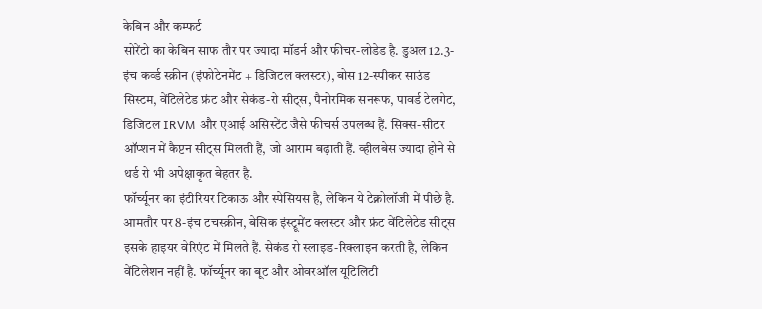केबिन और कम्फर्ट
सोरेंटो का केबिन साफ तौर पर ज्यादा मॉडर्न और फीचर-लोडेड है. डुअल 12.3-इंच कर्व्ड स्क्रीन (इंफोटेनमेंट + डिजिटल क्लस्टर), बोस 12-स्पीकर साउंड सिस्टम, वेंटिलेटेड फ्रंट और सेकंड-रो सीट्स, पैनोरमिक सनरूफ, पावर्ड टेलगेट, डिजिटल IRVM और एआई असिस्टेंट जैसे फीचर्स उपलब्ध हैं. सिक्स-सीटर ऑप्शन में कैप्टन सीट्स मिलती हैं, जो आराम बढ़ाती हैं. व्हीलबेस ज्यादा होने से थर्ड रो भी अपेक्षाकृत बेहतर है.
फॉर्च्यूनर का इंटीरियर टिकाऊ और स्पेसियस है, लेकिन ये टेक्नोलॉजी में पीछे है. आमतौर पर 8-इंच टचस्क्रीन, बेसिक इंस्ट्रूमेंट क्लस्टर और फ्रंट वेंटिलेटेड सीट्स इसके हाइयर वेरिएंट में मिलते हैं. सेकंड रो स्लाइड-रिक्लाइन करती है, लेकिन वेंटिलेशन नहीं है. फॉर्च्यूनर का बूट और ओवरऑल यूटिलिटी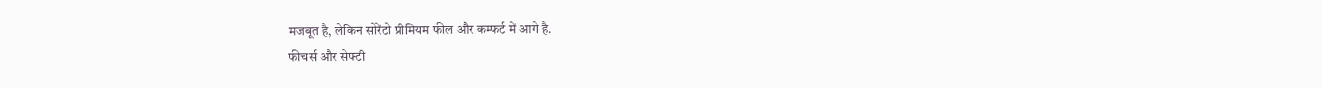मजबूत है, लेकिन सोरेंटो प्रीमियम फील और कम्फर्ट में आगे है.
फीचर्स और सेफ्टी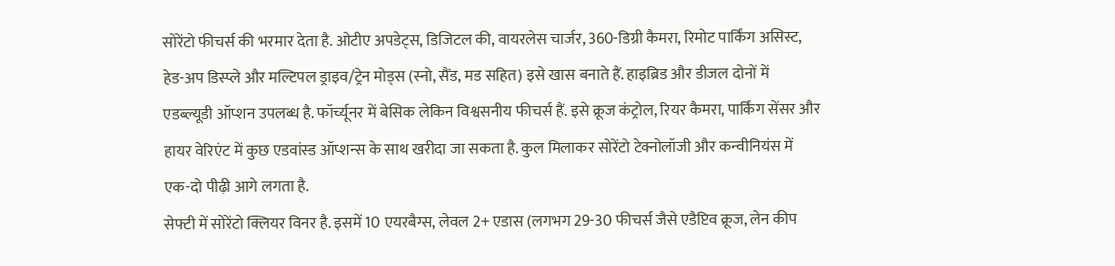सोरेंटो फीचर्स की भरमार देता है. ओटीए अपडेट्स, डिजिटल की, वायरलेस चार्जर, 360-डिग्री कैमरा, रिमोट पार्किंग असिस्ट, हेड-अप डिस्प्ले और मल्टिपल ड्राइव/ट्रेन मोड्स (स्नो, सैंड, मड सहित) इसे खास बनाते हैं. हाइब्रिड और डीजल दोनों में एडब्ल्यूडी ऑप्शन उपलब्ध है. फॉर्च्यूनर में बेसिक लेकिन विश्वसनीय फीचर्स हैं. इसे क्रूज कंट्रोल, रियर कैमरा, पार्किंग सेंसर और हायर वेरिएंट में कुछ एडवांस्ड ऑप्शन्स के साथ खरीदा जा सकता है. कुल मिलाकर सोरेंटो टेक्नोलॉजी और कन्वीनियंस में एक-दो पीढ़ी आगे लगता है.
सेफ्टी में सोरेंटो क्लियर विनर है. इसमें 10 एयरबैग्स, लेवल 2+ एडास (लगभग 29-30 फीचर्स जैसे एडैप्टिव क्रूज, लेन कीप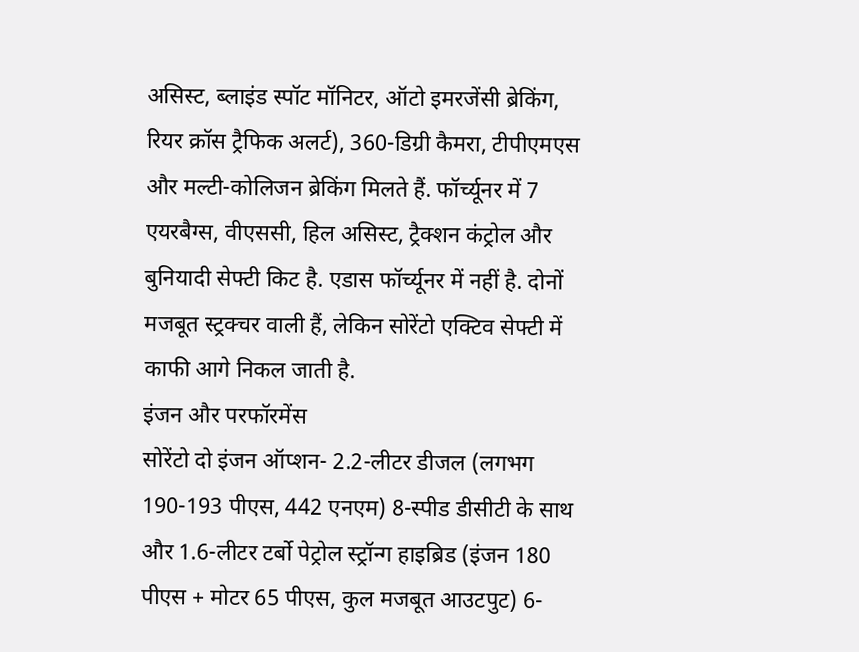असिस्ट, ब्लाइंड स्पॉट मॉनिटर, ऑटो इमरजेंसी ब्रेकिंग, रियर क्रॉस ट्रैफिक अलर्ट), 360-डिग्री कैमरा, टीपीएमएस और मल्टी-कोलिजन ब्रेकिंग मिलते हैं. फॉर्च्यूनर में 7 एयरबैग्स, वीएससी, हिल असिस्ट, ट्रैक्शन कंट्रोल और बुनियादी सेफ्टी किट है. एडास फॉर्च्यूनर में नहीं है. दोनों मजबूत स्ट्रक्चर वाली हैं, लेकिन सोरेंटो एक्टिव सेफ्टी में काफी आगे निकल जाती है.
इंजन और परफॉरमेंस
सोरेंटो दो इंजन ऑप्शन- 2.2-लीटर डीजल (लगभग 190-193 पीएस, 442 एनएम) 8-स्पीड डीसीटी के साथ और 1.6-लीटर टर्बो पेट्रोल स्ट्रॉन्ग हाइब्रिड (इंजन 180 पीएस + मोटर 65 पीएस, कुल मजबूत आउटपुट) 6-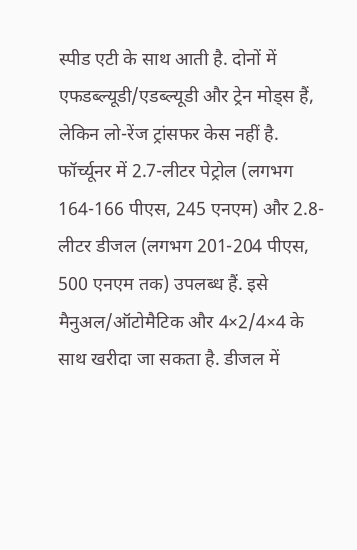स्पीड एटी के साथ आती है. दोनों में एफडब्ल्यूडी/एडब्ल्यूडी और ट्रेन मोड्स हैं, लेकिन लो-रेंज ट्रांसफर केस नहीं है.
फॉर्च्यूनर में 2.7-लीटर पेट्रोल (लगभग 164-166 पीएस, 245 एनएम) और 2.8-लीटर डीजल (लगभग 201-204 पीएस, 500 एनएम तक) उपलब्ध हैं. इसे मैनुअल/ऑटोमैटिक और 4×2/4×4 के साथ खरीदा जा सकता है. डीजल में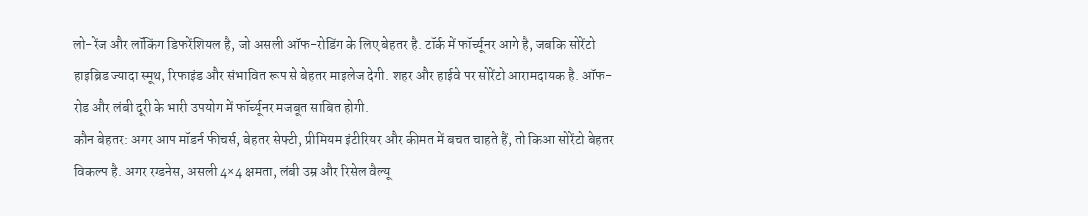लो-रेंज और लॉकिंग डिफरेंशियल है, जो असली ऑफ-रोडिंग के लिए बेहतर है. टॉर्क में फॉर्च्यूनर आगे है, जबकि सोरेंटो हाइब्रिड ज्यादा स्मूथ, रिफाइंड और संभावित रूप से बेहतर माइलेज देगी. शहर और हाईवे पर सोरेंटो आरामदायक है. ऑफ-रोड और लंबी दूरी के भारी उपयोग में फॉर्च्यूनर मजबूत साबित होगी.
कौन बेहतर: अगर आप मॉडर्न फीचर्स, बेहतर सेफ्टी, प्रीमियम इंटीरियर और कीमत में बचत चाहते हैं, तो किआ सोरेंटो बेहतर विकल्प है. अगर रग्डनेस, असली 4×4 क्षमता, लंबी उम्र और रिसेल वैल्यू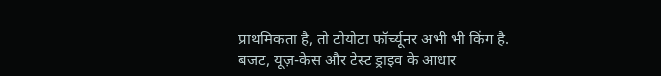प्राथमिकता है, तो टोयोटा फॉर्च्यूनर अभी भी किंग है. बजट, यूज़-केस और टेस्ट ड्राइव के आधार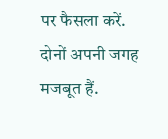पर फैसला करें. दोनों अपनी जगह मजबूत हैं.